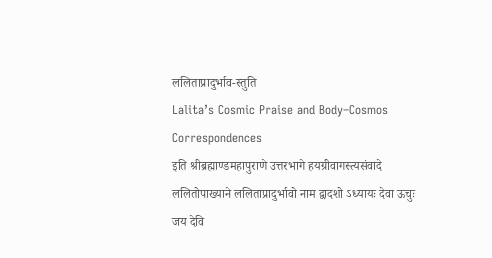ललिताप्रादुर्भाव-स्तुति
Lalita’s Cosmic Praise and Body–Cosmos Correspondences
इति श्रीब्रह्माण्डमहापुराणे उत्तरभागे हयग्रीवागस्त्यसंवादे ललितोपाख्याने ललिताप्रादुर्भावो नाम द्वादशो ऽध्यायः देवा ऊचुः जय देवि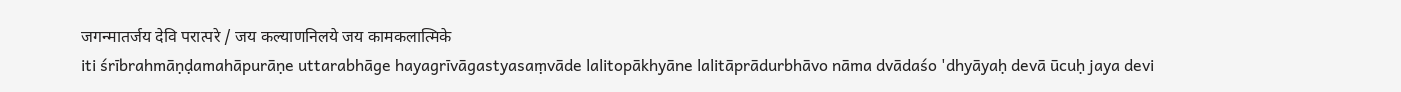जगन्मातर्जय देवि परात्परे / जय कल्याणनिलये जय कामकलात्मिके
iti śrībrahmāṇḍamahāpurāṇe uttarabhāge hayagrīvāgastyasaṃvāde lalitopākhyāne lalitāprādurbhāvo nāma dvādaśo 'dhyāyaḥ devā ūcuḥ jaya devi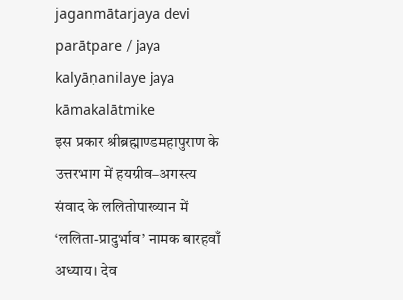jaganmātarjaya devi parātpare / jaya kalyāṇanilaye jaya kāmakalātmike
इस प्रकार श्रीब्रह्माण्डमहापुराण के उत्तरभाग में हयग्रीव–अगस्त्य संवाद के ललितोपाख्यान में ‘ललिता-प्रादुर्भाव’ नामक बारहवाँ अध्याय। देव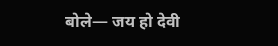बोले— जय हो देवी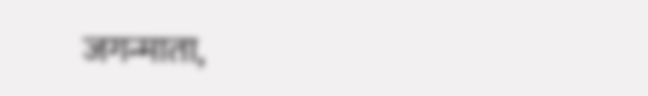जगन्माता,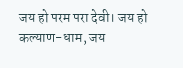जय हो परम परा देवी। जय हो कल्याण-धाम, जय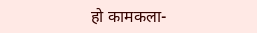हो कामकला-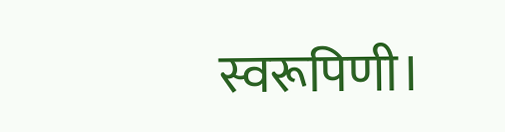स्वरूपिणी।